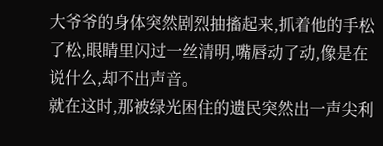大爷爷的身体突然剧烈抽搐起来,抓着他的手松了松,眼睛里闪过一丝清明,嘴唇动了动,像是在说什么,却不出声音。
就在这时,那被绿光困住的遗民突然出一声尖利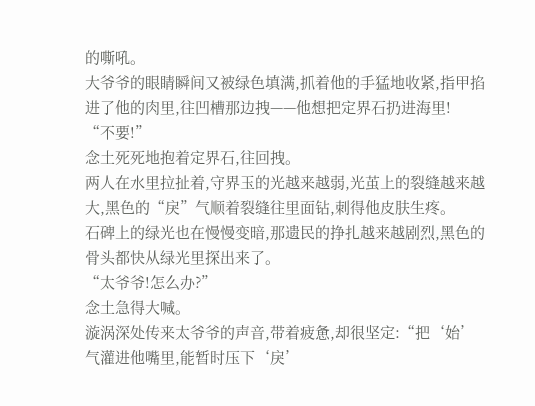的嘶吼。
大爷爷的眼睛瞬间又被绿色填满,抓着他的手猛地收紧,指甲掐进了他的肉里,往凹槽那边拽——他想把定界石扔进海里!
“不要!”
念土死死地抱着定界石,往回拽。
两人在水里拉扯着,守界玉的光越来越弱,光茧上的裂缝越来越大,黑色的“戾”气顺着裂缝往里面钻,刺得他皮肤生疼。
石碑上的绿光也在慢慢变暗,那遗民的挣扎越来越剧烈,黑色的骨头都快从绿光里探出来了。
“太爷爷!怎么办?”
念土急得大喊。
漩涡深处传来太爷爷的声音,带着疲惫,却很坚定:“把‘始’气灌进他嘴里,能暂时压下‘戾’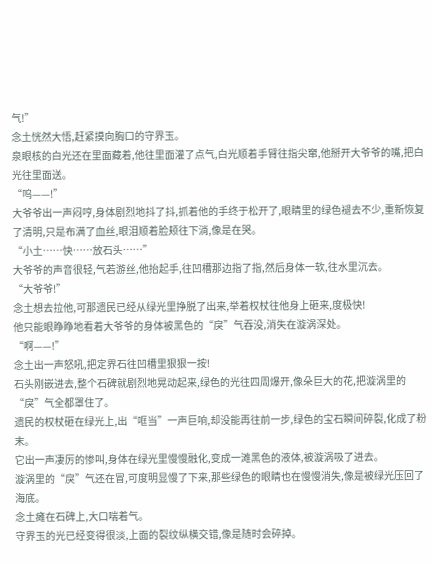气!”
念土恍然大悟,赶紧摸向胸口的守界玉。
泉眼核的白光还在里面藏着,他往里面灌了点气,白光顺着手臂往指尖窜,他掰开大爷爷的嘴,把白光往里面送。
“呜——!”
大爷爷出一声闷哼,身体剧烈地抖了抖,抓着他的手终于松开了,眼睛里的绿色褪去不少,重新恢复了清明,只是布满了血丝,眼泪顺着脸颊往下淌,像是在哭。
“小土……快……放石头……”
大爷爷的声音很轻,气若游丝,他抬起手,往凹槽那边指了指,然后身体一软,往水里沉去。
“大爷爷!”
念土想去拉他,可那遗民已经从绿光里挣脱了出来,举着权杖往他身上砸来,度极快!
他只能眼睁睁地看着大爷爷的身体被黑色的“戾”气吞没,消失在漩涡深处。
“啊——!”
念土出一声怒吼,把定界石往凹槽里狠狠一按!
石头刚嵌进去,整个石碑就剧烈地晃动起来,绿色的光往四周爆开,像朵巨大的花,把漩涡里的“戾”气全都罩住了。
遗民的权杖砸在绿光上,出“哐当”一声巨响,却没能再往前一步,绿色的宝石瞬间碎裂,化成了粉末。
它出一声凄厉的惨叫,身体在绿光里慢慢融化,变成一滩黑色的液体,被漩涡吸了进去。
漩涡里的“戾”气还在冒,可度明显慢了下来,那些绿色的眼睛也在慢慢消失,像是被绿光压回了海底。
念土瘫在石碑上,大口喘着气。
守界玉的光已经变得很淡,上面的裂纹纵横交错,像是随时会碎掉。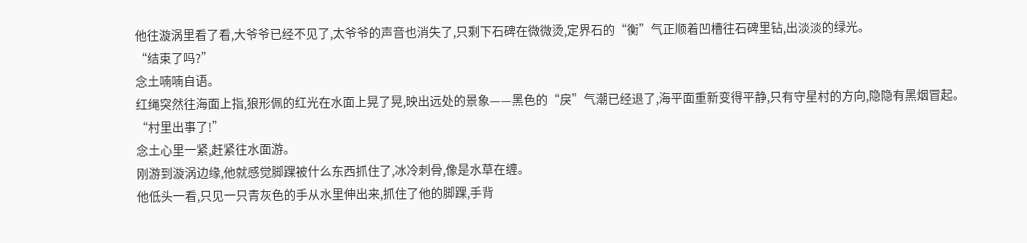他往漩涡里看了看,大爷爷已经不见了,太爷爷的声音也消失了,只剩下石碑在微微烫,定界石的“衡”气正顺着凹槽往石碑里钻,出淡淡的绿光。
“结束了吗?”
念土喃喃自语。
红绳突然往海面上指,狼形佩的红光在水面上晃了晃,映出远处的景象——黑色的“戾”气潮已经退了,海平面重新变得平静,只有守星村的方向,隐隐有黑烟冒起。
“村里出事了!”
念土心里一紧,赶紧往水面游。
刚游到漩涡边缘,他就感觉脚踝被什么东西抓住了,冰冷刺骨,像是水草在缠。
他低头一看,只见一只青灰色的手从水里伸出来,抓住了他的脚踝,手背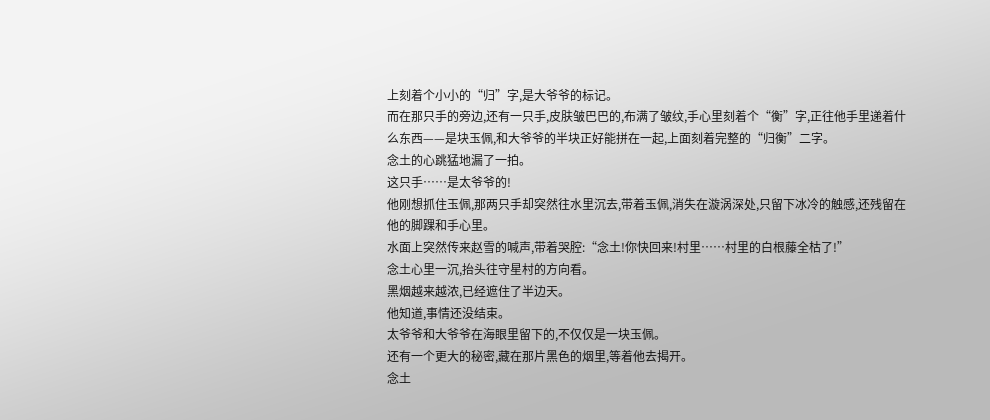上刻着个小小的“归”字,是大爷爷的标记。
而在那只手的旁边,还有一只手,皮肤皱巴巴的,布满了皱纹,手心里刻着个“衡”字,正往他手里递着什么东西——是块玉佩,和大爷爷的半块正好能拼在一起,上面刻着完整的“归衡”二字。
念土的心跳猛地漏了一拍。
这只手……是太爷爷的!
他刚想抓住玉佩,那两只手却突然往水里沉去,带着玉佩,消失在漩涡深处,只留下冰冷的触感,还残留在他的脚踝和手心里。
水面上突然传来赵雪的喊声,带着哭腔:“念土!你快回来!村里……村里的白根藤全枯了!”
念土心里一沉,抬头往守星村的方向看。
黑烟越来越浓,已经遮住了半边天。
他知道,事情还没结束。
太爷爷和大爷爷在海眼里留下的,不仅仅是一块玉佩。
还有一个更大的秘密,藏在那片黑色的烟里,等着他去揭开。
念土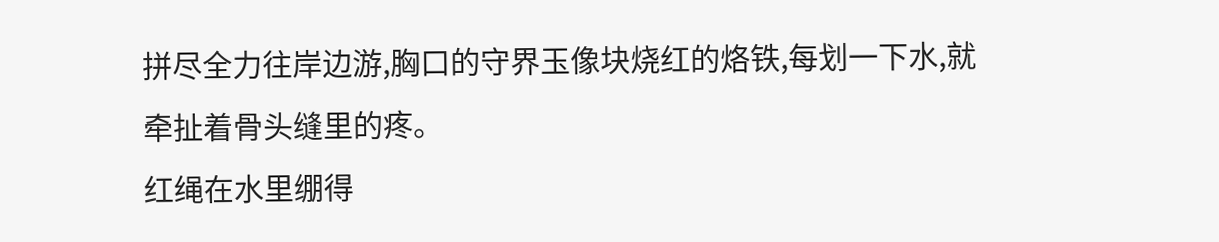拼尽全力往岸边游,胸口的守界玉像块烧红的烙铁,每划一下水,就牵扯着骨头缝里的疼。
红绳在水里绷得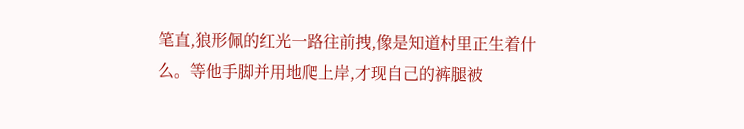笔直,狼形佩的红光一路往前拽,像是知道村里正生着什么。等他手脚并用地爬上岸,才现自己的裤腿被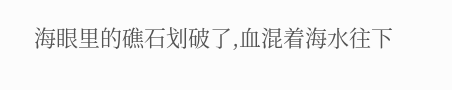海眼里的礁石划破了,血混着海水往下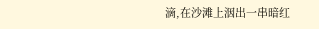滴,在沙滩上洇出一串暗红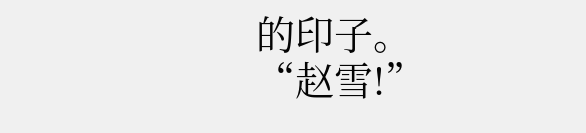的印子。
“赵雪!”